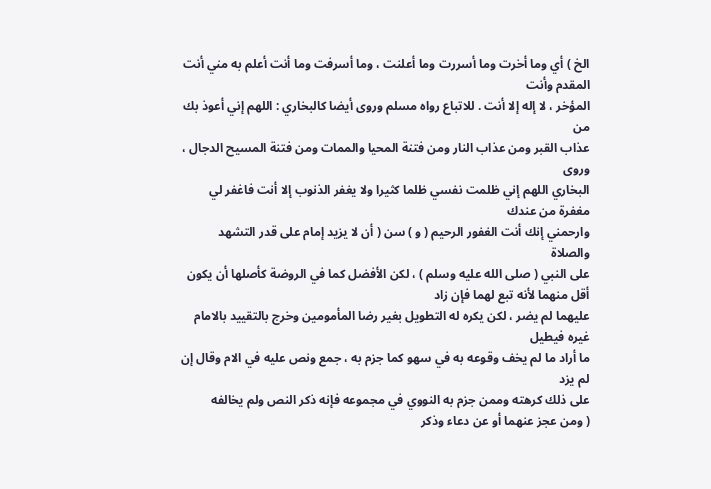الخ ) أي وما أخرت وما أسررت وما أعلنت ، وما أسرفت وما أنت أعلم به مني أنت المقدم وأنت
المؤخر ، لا إله إلا أنت . للاتباع رواه مسلم وروى أيضا كالبخاري : اللهم إني أعوذ بك من
عذاب القبر ومن عذاب النار ومن فتنة المحيا والممات ومن فتنة المسيح الدجال ، وروى
البخاري اللهم إني ظلمت نفسي ظلما كثيرا ولا يغفر الذنوب إلا أنت فاغفر لي مغفرة من عندك
وارحمني إنك أنت الغفور الرحيم ( و ) سن ( أن لا يزيد إمام على قدر التشهد والصلاة
على النبي ( صلى الله عليه وسلم ) ، لكن الأفضل كما في الروضة كأصلها أن يكون أقل منهما لأنه تبع لهما فإن زاد
عليهما لم يضر ، لكن يكره له التطويل بغير رضا المأمومين وخرج بالتقييد بالامام غيره فيطيل
ما أراد ما لم يخف وقوعه به في سهو كما جزم به ، جمع ونص عليه في الام وقال إن لم يزد
على ذلك كرهته وممن جزم به النووي في مجموعه فإنه ذكر النص ولم يخالفه
( ومن عجز عنهما أو عن دعاء وذكر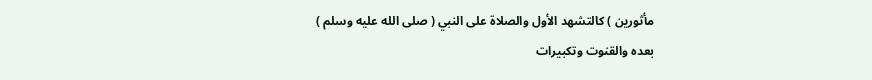مأثورين ) كالتشهد الأول والصلاة على النبي ( صلى الله عليه وسلم )
بعده والقنوت وتكبيرات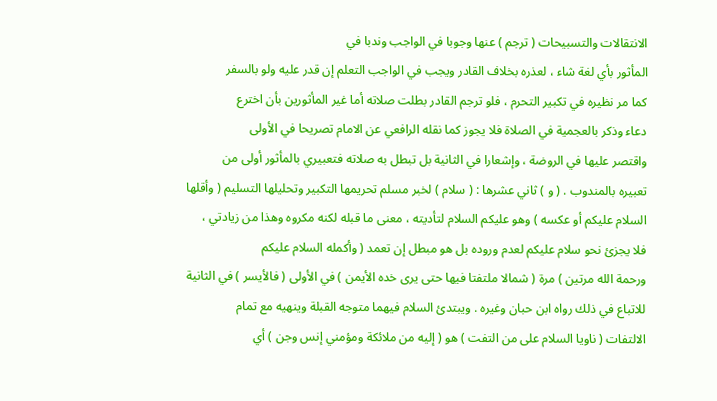الانتقالات والتسبيحات ( ترجم ) عنها وجوبا في الواجب وندبا في
المأثور بأي لغة شاء ، لعذره بخلاف القادر ويجب في الواجب التعلم إن قدر عليه ولو بالسفر
كما مر نظيره في تكبير التحرم ، فلو ترجم القادر بطلت صلاته أما غير المأثورين بأن اخترع
دعاء وذكر بالعجمية في الصلاة فلا يجوز كما نقله الرافعي عن الامام تصريحا في الأولى
واقتصر عليها في الروضة ، وإشعارا في الثانية بل تبطل به صلاته فتعبيري بالمأثور أولى من
تعبيره بالمندوب . ( و ) ثاني عشرها : ( سلام ) لخبر مسلم تحريمها التكبير وتحليلها التسليم ( وأقلها
السلام عليكم أو عكسه ) وهو عليكم السلام لتأديته ، معنى ما قبله لكنه مكروه وهذا من زيادتي ،
فلا يجزئ نحو سلام عليكم لعدم وروده بل هو مبطل إن تعمد ( وأكمله السلام عليكم
ورحمة الله مرتين ) مرة ( شمالا ملتفتا فيها حتى يرى خده الأيمن ) في الأولى ( فالأيسر ) في الثانية
للاتباع في ذلك رواه ابن حبان وغيره . ويبتدئ السلام فيهما متوجه القبلة وينهيه مع تمام
الالتفات ( ناويا السلام على من التفت ) هو ( إليه من ملائكة ومؤمني إنس وجن ) أي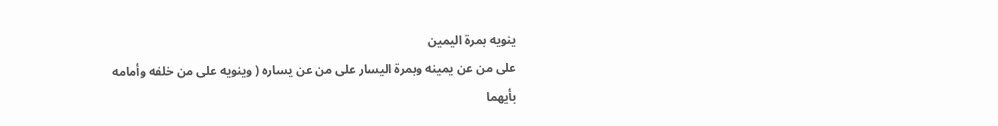ينويه بمرة اليمين
على من عن يمينه وبمرة اليسار على من عن يساره ( وينويه على من خلفه وأمامه بأيهما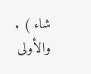شاء ) . والأولى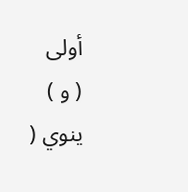أولى
( و ) ينوي (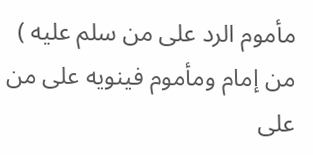مأموم الرد على من سلم عليه ) من إمام ومأموم فينويه على من على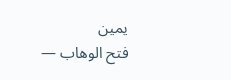يمين
فتح الوهاب —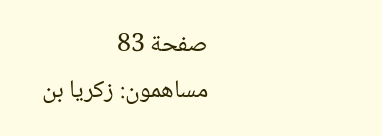صفحة 83
مساهمون: زكريا بن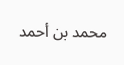محمد بن أحمد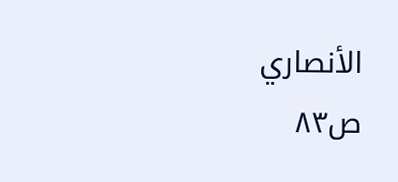الأنصاري
ص٨٣